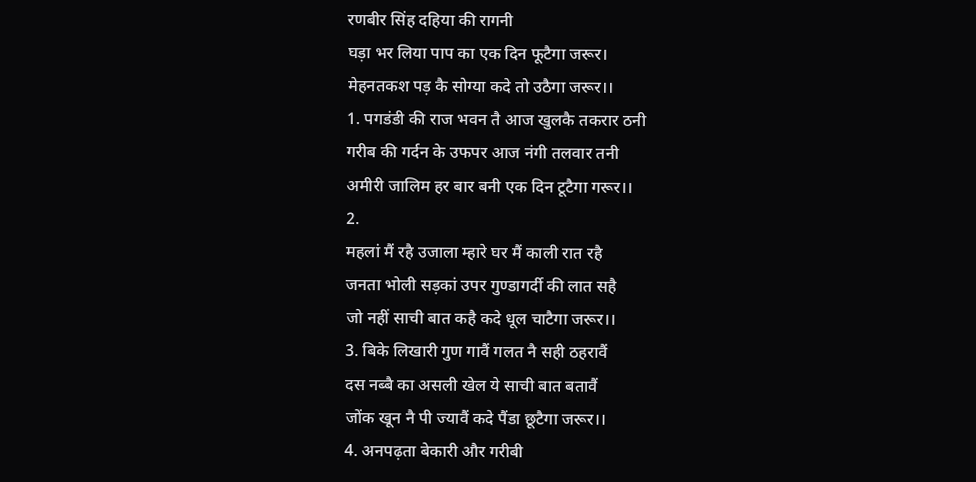रणबीर सिंह दहिया की रागनी
घड़ा भर लिया पाप का एक दिन फूटैगा जरूर।
मेहनतकश पड़ कै सोग्या कदे तो उठैगा जरूर।।
1. पगडंडी की राज भवन तै आज खुलकै तकरार ठनी
गरीब की गर्दन के उफपर आज नंगी तलवार तनी
अमीरी जालिम हर बार बनी एक दिन टूटैगा गरूर।।
2.
महलां मैं रहै उजाला म्हारे घर मैं काली रात रहै
जनता भोली सड़कां उपर गुण्डागर्दी की लात सहै
जो नहीं साची बात कहै कदे धूल चाटैगा जरूर।।
3. बिके लिखारी गुण गावैं गलत नै सही ठहरावैं
दस नब्बै का असली खेल ये साची बात बतावैं
जोंक खून नै पी ज्यावैं कदे पैंडा छूटैगा जरूर।।
4. अनपढ़ता बेकारी और गरीबी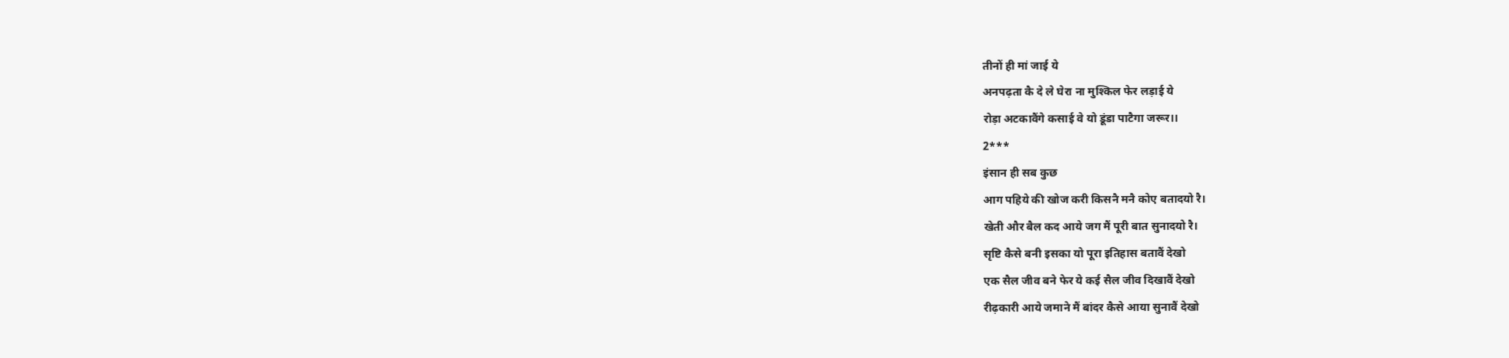तीनों ही मां जाई ये
अनपढ़ता कै दे ले घेरा ना मुश्किल फेर लड़ाई ये
रोड़ा अटकावैंगे कसाई वे यो डूंडा पाटैगा जरूर।।
2***
इंसान ही सब कुछ
आग पहिये की खोज करी किसनै मनै कोए बतादयो रै।
खेती और बैल कद आये जग मैं पूरी बात सुनादयो रै।
सृष्टि कैसे बनी इसका यो पूरा इतिहास बतावैं देखो
एक सैल जीव बने फेर ये कई सैल जीव दिखावैं देखो
रीढ़कारी आये जमाने मैं बांदर कैसे आया सुनावैं देखो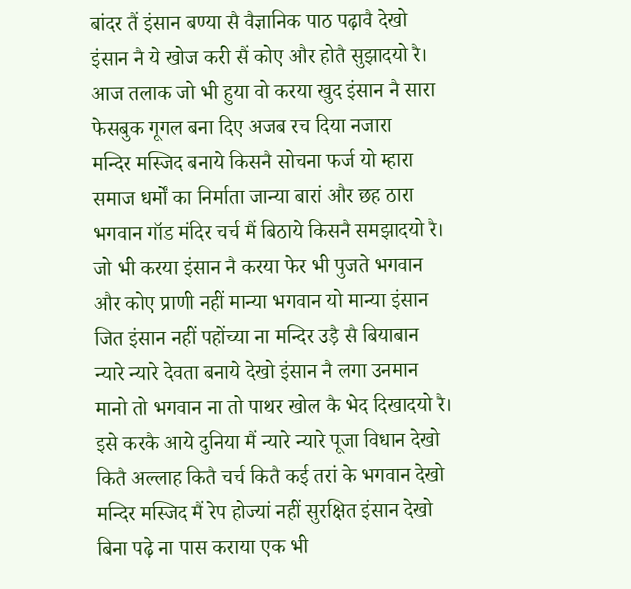बांदर तैं इंसान बण्या सै वैज्ञानिक पाठ पढ़ावै देखो
इंसान नै ये खोज करी सैं कोए और होतै सुझादयो रै।
आज तलाक जो भी हुया वो करया खुद इंसान नै सारा
फेसबुक गूगल बना दिए अजब रच दिया नजारा
मन्दिर मस्जिद बनाये किसनै सोचना फर्ज यो म्हारा
समाज धर्मों का निर्माता जान्या बारां और छह ठारा
भगवान गॉड मंदिर चर्च मैं बिठाये किसनै समझादयो रै।
जो भी करया इंसान नै करया फेर भी पुजते भगवान
और कोए प्राणी नहीं मान्या भगवान यो मान्या इंसान
जित इंसान नहीं पहोंच्या ना मन्दिर उड़ै सै बियाबान
न्यारे न्यारे देवता बनाये देखो इंसान नै लगा उनमान
मानो तो भगवान ना तो पाथर खोल कै भेद दिखादयो रै।
इसे करकै आये दुनिया मैं न्यारे न्यारे पूजा विधान देखो
कितै अल्लाह कितै चर्च कितै कई तरां के भगवान देखो
मन्दिर मस्जिद मैं रेप होज्यां नहीं सुरक्षित इंसान देखो
बिना पढ़े ना पास कराया एक भी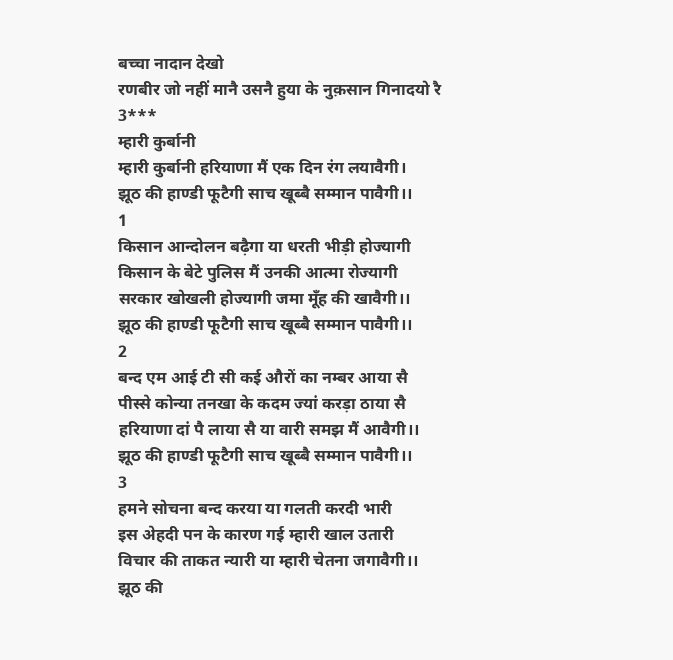बच्चा नादान देखो
रणबीर जो नहीं मानै उसनै हुया के नुक़सान गिनादयो रै
3***
म्हारी कुर्बानी
म्हारी कुर्बानी हरियाणा मैं एक दिन रंग लयावैगी।
झूठ की हाण्डी फूटैगी साच खूब्बै सम्मान पावैगी।।
1
किसान आन्दोलन बढ़ैगा या धरती भीड़ी होज्यागी
किसान के बेटे पुलिस मैं उनकी आत्मा रोज्यागी
सरकार खोखली होज्यागी जमा मूँह की खावैगी।।
झूठ की हाण्डी फूटैगी साच खूब्बै सम्मान पावैगी।।
2
बन्द एम आई टी सी कई औरों का नम्बर आया सै
पीस्से कोन्या तनखा के कदम ज्यां करड़ा ठाया सै
हरियाणा दां पै लाया सै या वारी समझ मैं आवैगी।।
झूठ की हाण्डी फूटैगी साच खूब्बै सम्मान पावैगी।।
3
हमने सोचना बन्द करया या गलती करदी भारी
इस अेहदी पन के कारण गई म्हारी खाल उतारी
विचार की ताकत न्यारी या म्हारी चेतना जगावैगी।।
झूठ की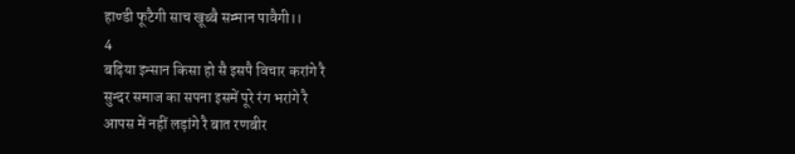हाण्डी फूटैगी साच खूब्बै सम्मान पावैगी।।
4
बढ़िया इन्सान किसा हो सै इसपै विचार करांगे रै
सुन्दर समाज का सपना इसमें पूरे रंग भरांगे रै
आपस में नहीं लड़ांगे रै बात रणबीर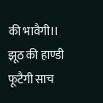की भावैगी।।
झूठ की हाण्डी फूटैगी साच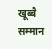खूब्बै सम्मान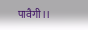पावैगी।।